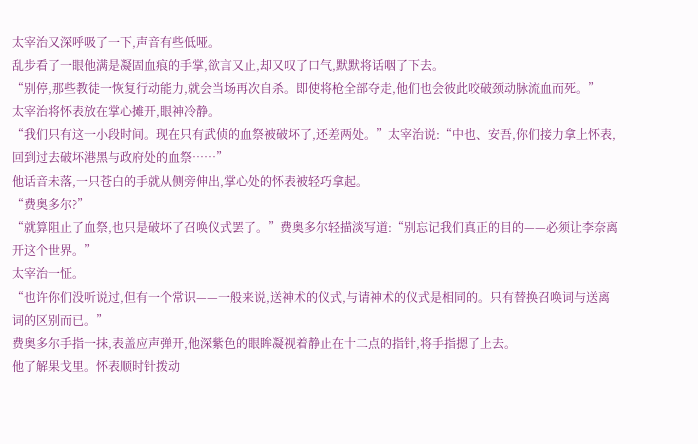太宰治又深呼吸了一下,声音有些低哑。
乱步看了一眼他满是凝固血痕的手掌,欲言又止,却又叹了口气,默默将话咽了下去。
“别停,那些教徒一恢复行动能力,就会当场再次自杀。即使将枪全部夺走,他们也会彼此咬破颈动脉流血而死。”
太宰治将怀表放在掌心摊开,眼神冷静。
“我们只有这一小段时间。现在只有武侦的血祭被破坏了,还差两处。”太宰治说:“中也、安吾,你们接力拿上怀表,回到过去破坏港黑与政府处的血祭……”
他话音未落,一只苍白的手就从侧旁伸出,掌心处的怀表被轻巧拿起。
“费奥多尔?”
“就算阻止了血祭,也只是破坏了召唤仪式罢了。”费奥多尔轻描淡写道:“别忘记我们真正的目的——必须让李奈离开这个世界。”
太宰治一怔。
“也许你们没听说过,但有一个常识——一般来说,送神术的仪式,与请神术的仪式是相同的。只有替换召唤词与送离词的区别而已。”
费奥多尔手指一抹,表盖应声弹开,他深紫色的眼眸凝视着静止在十二点的指针,将手指摁了上去。
他了解果戈里。怀表顺时针拨动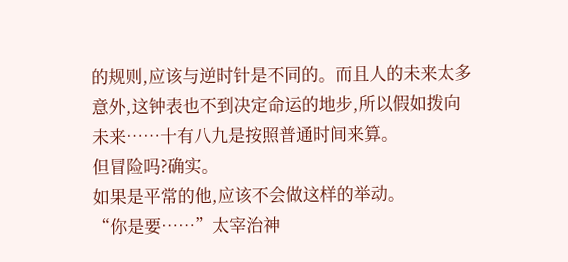的规则,应该与逆时针是不同的。而且人的未来太多意外,这钟表也不到决定命运的地步,所以假如拨向未来……十有八九是按照普通时间来算。
但冒险吗?确实。
如果是平常的他,应该不会做这样的举动。
“你是要……”太宰治神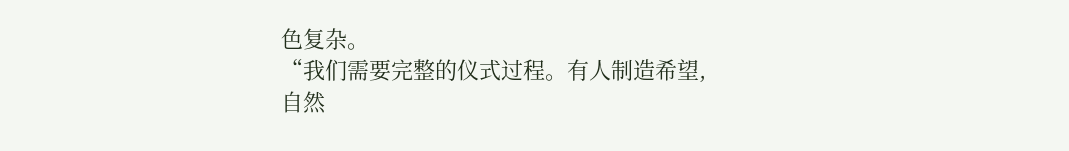色复杂。
“我们需要完整的仪式过程。有人制造希望,自然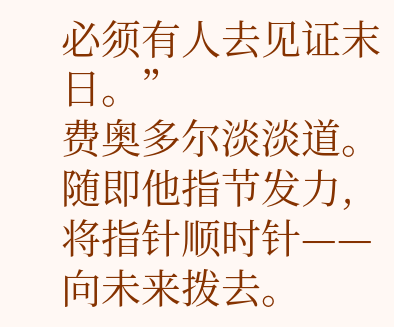必须有人去见证末日。”
费奥多尔淡淡道。随即他指节发力,将指针顺时针——向未来拨去。